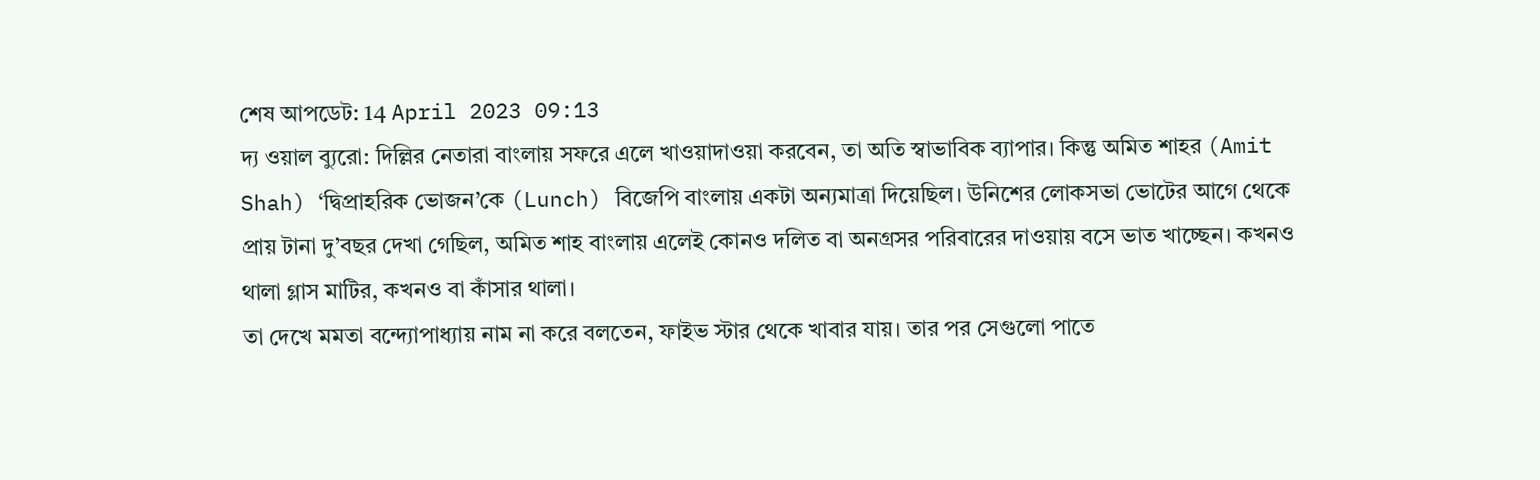শেষ আপডেট: 14 April 2023 09:13
দ্য ওয়াল ব্যুরো: দিল্লির নেতারা বাংলায় সফরে এলে খাওয়াদাওয়া করবেন, তা অতি স্বাভাবিক ব্যাপার। কিন্তু অমিত শাহর (Amit Shah) ‘দ্বিপ্রাহরিক ভোজন’কে (Lunch) বিজেপি বাংলায় একটা অন্যমাত্রা দিয়েছিল। উনিশের লোকসভা ভোটের আগে থেকে প্রায় টানা দু’বছর দেখা গেছিল, অমিত শাহ বাংলায় এলেই কোনও দলিত বা অনগ্রসর পরিবারের দাওয়ায় বসে ভাত খাচ্ছেন। কখনও থালা গ্লাস মাটির, কখনও বা কাঁসার থালা।
তা দেখে মমতা বন্দ্যোপাধ্যায় নাম না করে বলতেন, ফাইভ স্টার থেকে খাবার যায়। তার পর সেগুলো পাতে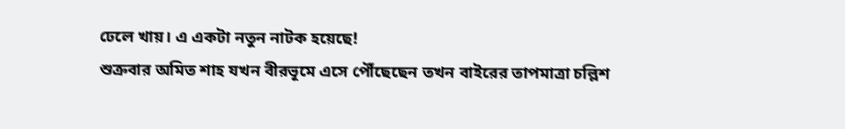ঢেলে খায়। এ একটা নতুন নাটক হয়েছে!
শুক্রবার অমিত শাহ যখন বীরভূমে এসে পৌঁছেছেন তখন বাইরের তাপমাত্রা চল্লিশ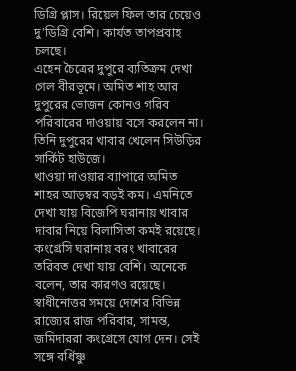ডিগ্রি প্লাস। রিয়েল ফিল তার চেয়েও দু'ডিগ্রি বেশি। কার্যত তাপপ্রবাহ চলছে।
এহেন চৈত্রের দুপুরে ব্যতিক্রম দেখা গেল বীরভূমে। অমিত শাহ আর দুপুরের ভোজন কোনও গরিব পরিবারের দাওয়ায় বসে করলেন না। তিনি দুপুরের খাবার খেলেন সিউড়ির সার্কিট হাউজে।
খাওয়া দাওয়ার ব্যাপারে অমিত শাহর আড়ম্বর বড়ই কম। এমনিতে দেখা যায় বিজেপি ঘরানায় খাবার দাবার নিয়ে বিলাসিতা কমই রয়েছে। কংগ্রেসি ঘরানায় বরং খাবারের তরিবত দেখা যায় বেশি। অনেকে বলেন, তার কারণও রয়েছে। স্বাধীনোত্তর সময়ে দেশের বিভিন্ন রাজ্যের রাজ পরিবার, সামন্ত, জমিদাররা কংগ্রেসে যোগ দেন। সেই সঙ্গে বর্ধিষ্ণু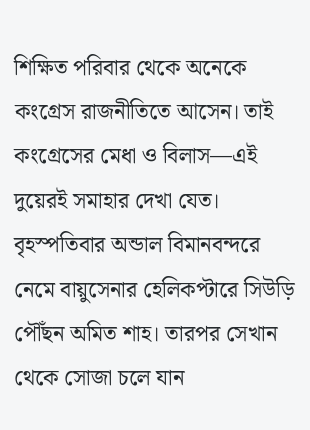শিক্ষিত পরিবার থেকে অনেকে কংগ্রেস রাজনীতিতে আসেন। তাই কংগ্রেসের মেধা ও বিলাস—এই দুয়েরই সমাহার দেখা যেত।
বৃহস্পতিবার অন্ডাল বিমানবন্দরে নেমে বায়ুসেনার হেলিকপ্টারে সিউড়ি পৌঁছন অমিত শাহ। তারপর সেখান থেকে সোজা চলে যান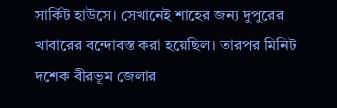সার্কিট হাউসে। সেখানেই শাহের জন্য দুপুরের খাবারের বন্দোবস্ত করা হয়েছিল। তারপর মিনিট দশেক বীরভূম জেলার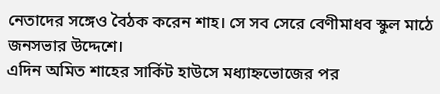নেতাদের সঙ্গেও বৈঠক করেন শাহ। সে সব সেরে বেণীমাধব স্কুল মাঠে জনসভার উদ্দেশে।
এদিন অমিত শাহের সার্কিট হাউসে মধ্যাহ্নভোজের পর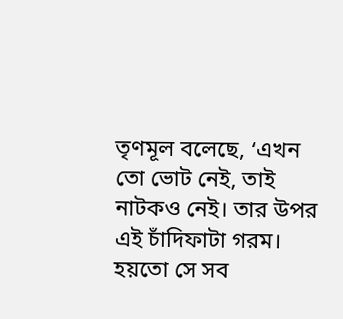তৃণমূল বলেছে, ‘এখন তো ভোট নেই, তাই নাটকও নেই। তার উপর এই চাঁদিফাটা গরম। হয়তো সে সব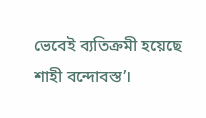ভেবেই ব্যতিক্রমী হয়েছে শাহী বন্দোবস্ত’।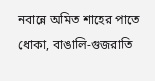নবান্নে অমিত শাহের পাতে ধোকা, বাঙালি-গুজরাতি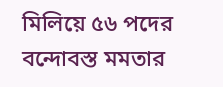মিলিয়ে ৫৬ পদের বন্দোবস্ত মমতার